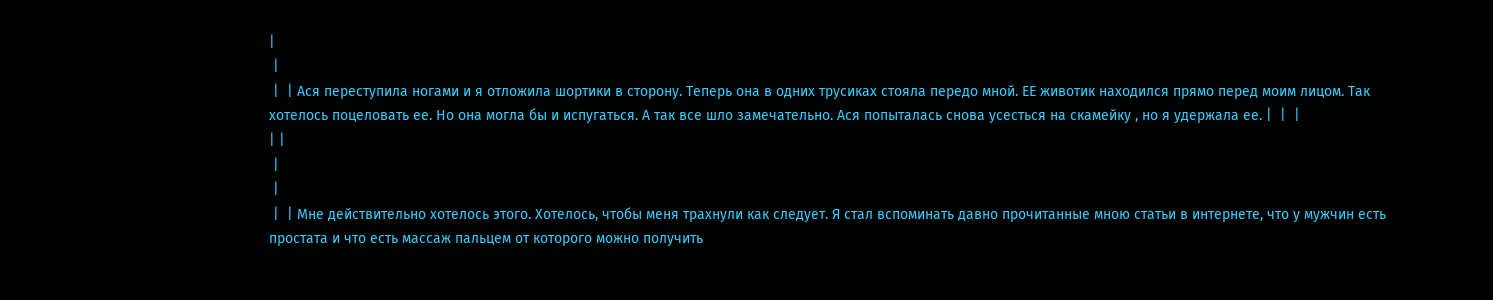|
 |
 |  | Ася переступила ногами и я отложила шортики в сторону. Теперь она в одних трусиках стояла передо мной. ЕЕ животик находился прямо перед моим лицом. Так хотелось поцеловать ее. Но она могла бы и испугаться. А так все шло замечательно. Ася попыталась снова усесться на скамейку , но я удержала ее. |  |  |
| |
 |
 |
 |  | Мне действительно хотелось этого. Хотелось, чтобы меня трахнули как следует. Я стал вспоминать давно прочитанные мною статьи в интернете, что у мужчин есть простата и что есть массаж пальцем от которого можно получить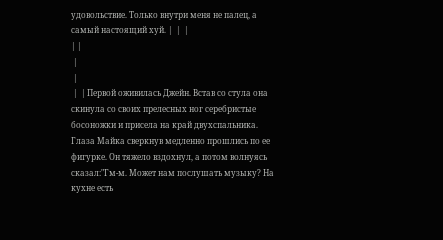удовольствие. Только внутри меня не палец, а самый настоящий хуй. |  |  |
| |
 |
 |
 |  | Первой оживилась Джейн. Встав со стула она скинула со своих прелесных ног серебристые босоножки и присела на край двухспальника. Глаза Майка сверкнув медленно прошлись по ее фигурке. Он тяжело вздохнул, а потом волнуясь сказал:"Гм-м. Может нам послушать музыку? На кухне есть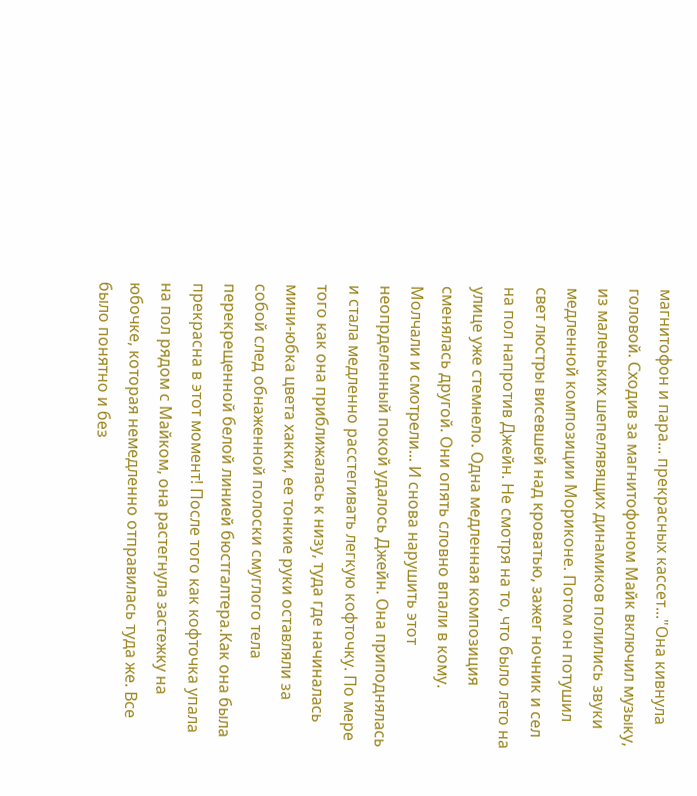магнитофон и пара... прекрасных кассет..."Она кивнула головой. Сходив за магнитофоном Майк включил музыку, из маленьких шепелявящих динамиков полились звуки медленной композиции Мориконе. Потом он потушил свет люстры висевшей над кроватью, зажег ночник и сел на пол напротив Джейн. Не смотря на то, что было лето на улице уже стемнело. Одна медленная композиция сменялась другой. Они опять словно впали в кому. Молчали и смотрели... И снова нарушить этот неопрделенный покой удалось Джейн. Она приподнялась и стала медленно расстегивать легкую кофточку. По мере того как она приближалась к низу, туда где начиналась мини-юбка цвета хакки, ее тонкие руки оставляли за собой след обнаженной полоски смуглого тела перекрещенной белой линией бюстгалтера.Как она была прекрасна в этот момент! После того как кофточка упала на пол рядом с Майком, она растегнула застежку на юбочке, которая немедленно отправилась туда же. Все было понятно и без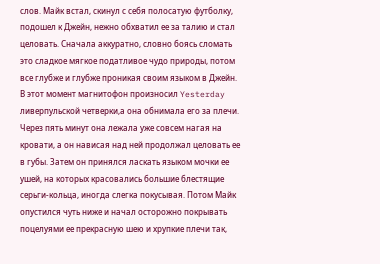слов. Майк встал, скинул с себя полосатую футболку, подошел к Джейн, нежно обхватил ее за талию и стал целовать. Сначала аккуратно, словно боясь сломать это сладкое мягкое податливое чудо природы, потом все глубже и глубже проникая своим языком в Джейн. В этот момент магнитофон произносил Yesterday ливерпульской четверки,а она обнимала его за плечи. Через пять минут она лежала уже совсем нагая на кровати, а он нависая над ней продолжал целовать ее в губы. Затем он принялся ласкать языком мочки ее ушей, на которых красовались большие блестящие серьги-кольца, иногда слегка покусывая. Потом Майк опустился чуть ниже и начал осторожно покрывать поцелуями ее прекрасную шею и хрупкие плечи так,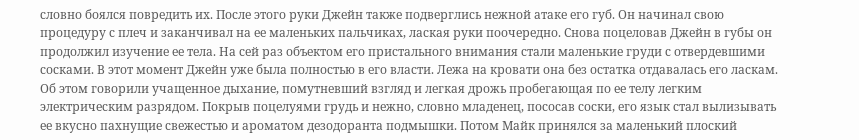словно боялся повредить их. После этого руки Джейн также подверглись нежной атаке его губ. Он начинал свою процедуру с плеч и заканчивал на ее маленьких пальчиках, лаская руки поочередно. Снова поцеловав Джейн в губы он продолжил изучение ее тела. На сей раз объектом его пристального внимания стали маленькие груди с отвердевшими сосками. В этот момент Джейн уже была полностью в его власти. Лежа на кровати она без остатка отдавалась его ласкам. Об этом говорили учащенное дыхание, помутневший взгляд и легкая дрожь пробегающая по ее телу легким электрическим разрядом. Покрыв поцелуями грудь и нежно, словно младенец, пососав соски, его язык стал вылизывать ее вкусно пахнущие свежестью и ароматом дезодоранта подмышки. Потом Майк принялся за маленький плоский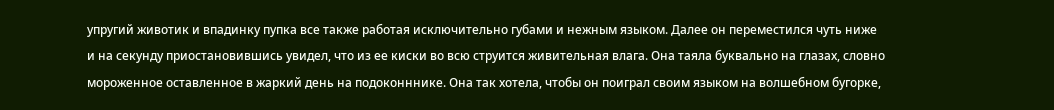упругий животик и впадинку пупка все также работая исключительно губами и нежным языком. Далее он переместился чуть ниже и на секунду приостановившись увидел, что из ее киски во всю струится живительная влага. Она таяла буквально на глазах, словно мороженное оставленное в жаркий день на подоконннике. Она так хотела, чтобы он поиграл своим языком на волшебном бугорке,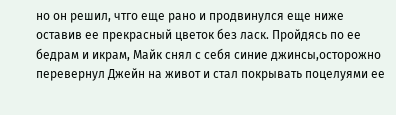но он решил, чтго еще рано и продвинулся еще ниже оставив ее прекрасный цветок без ласк. Пройдясь по ее бедрам и икрам, Майк снял с себя синие джинсы,осторожно перевернул Джейн на живот и стал покрывать поцелуями ее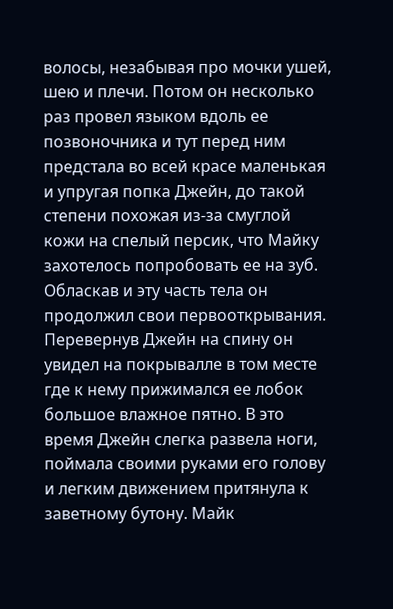волосы, незабывая про мочки ушей, шею и плечи. Потом он несколько раз провел языком вдоль ее позвоночника и тут перед ним предстала во всей красе маленькая и упругая попка Джейн, до такой степени похожая из-за смуглой кожи на спелый персик, что Майку захотелось попробовать ее на зуб. Обласкав и эту часть тела он продолжил свои первооткрывания. Перевернув Джейн на спину он увидел на покрывалле в том месте где к нему прижимался ее лобок большое влажное пятно. В это время Джейн слегка развела ноги, поймала своими руками его голову и легким движением притянула к заветному бутону. Майк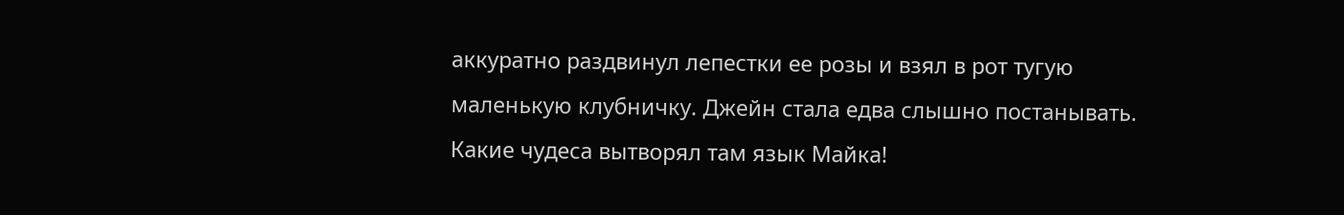аккуратно раздвинул лепестки ее розы и взял в рот тугую маленькую клубничку. Джейн стала едва слышно постанывать. Какие чудеса вытворял там язык Майка!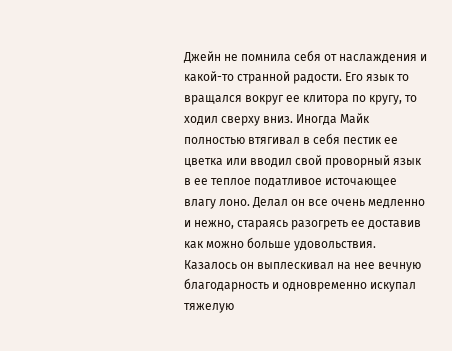Джейн не помнила себя от наслаждения и какой-то странной радости. Его язык то вращался вокруг ее клитора по кругу, то ходил сверху вниз. Иногда Майк полностью втягивал в себя пестик ее цветка или вводил свой проворный язык в ее теплое податливое источающее влагу лоно. Делал он все очень медленно и нежно, стараясь разогреть ее доставив как можно больше удовольствия. Казалось он выплескивал на нее вечную благодарность и одновременно искупал тяжелую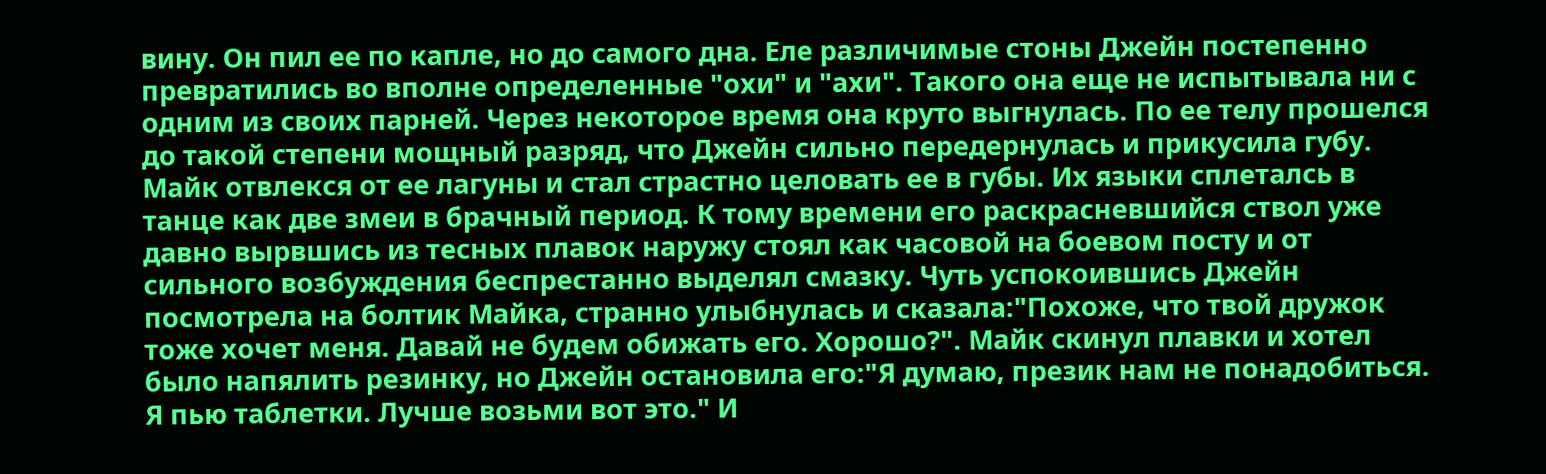вину. Он пил ее по капле, но до самого дна. Еле различимые стоны Джейн постепенно превратились во вполне определенные "охи" и "ахи". Такого она еще не испытывала ни с одним из своих парней. Через некоторое время она круто выгнулась. По ее телу прошелся до такой степени мощный разряд, что Джейн сильно передернулась и прикусила губу. Майк отвлекся от ее лагуны и стал страстно целовать ее в губы. Их языки сплеталсь в танце как две змеи в брачный период. К тому времени его раскрасневшийся ствол уже давно вырвшись из тесных плавок наружу стоял как часовой на боевом посту и от сильного возбуждения беспрестанно выделял смазку. Чуть успокоившись Джейн посмотрела на болтик Майка, странно улыбнулась и сказала:"Похоже, что твой дружок тоже хочет меня. Давай не будем обижать его. Хорошо?". Майк скинул плавки и хотел было напялить резинку, но Джейн остановила его:"Я думаю, презик нам не понадобиться. Я пью таблетки. Лучше возьми вот это." И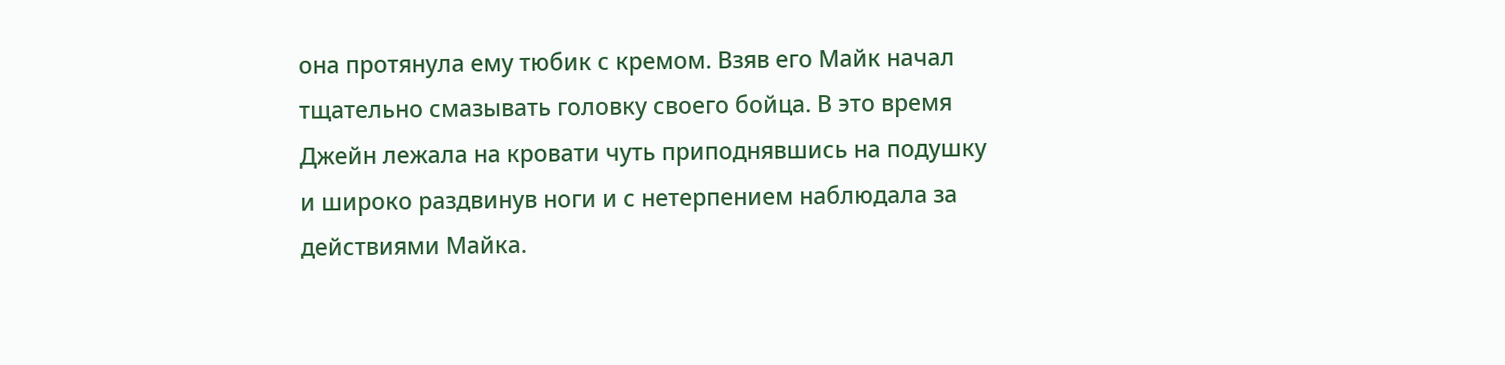она протянула ему тюбик с кремом. Взяв его Майк начал тщательно смазывать головку своего бойца. В это время Джейн лежала на кровати чуть приподнявшись на подушку и широко раздвинув ноги и с нетерпением наблюдала за действиями Майка.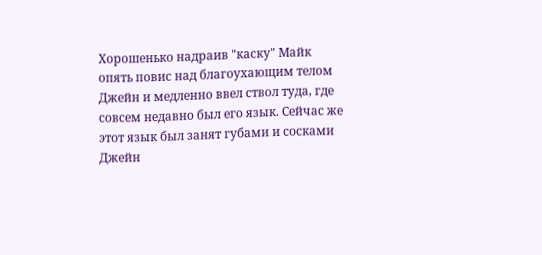Хорошенько надраив "каску" Майк опять повис над благоухающим телом Джейн и медленно ввел ствол туда, где совсем недавно был его язык. Сейчас же этот язык был занят губами и сосками Джейн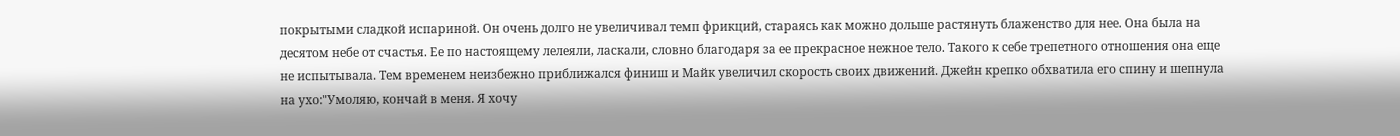покрытыми сладкой испариной. Он очень долго не увеличивал темп фрикций, стараясь как можно дольше растянуть блаженство для нее. Она была на десятом небе от счастья. Ее по настоящему лелеяли, ласкали, словно благодаря за ее прекрасное нежное тело. Такого к себе трепетного отношения она еще не испытывала. Тем временем неизбежно приближался финиш и Майк увеличил скорость своих движений. Джейн крепко обхватила его спину и шепнула на ухо:"Умоляю, кончай в меня. Я хочу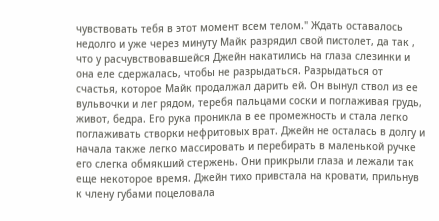чувствовать тебя в этот момент всем телом." Ждать оставалось недолго и уже через минуту Майк разрядил свой пистолет, да так , что у расчувствовавшейся Джейн накатились на глаза слезинки и она еле сдержалась, чтобы не разрыдаться. Разрыдаться от счастья, которое Майк продалжал дарить ей. Он вынул ствол из ее вульвочки и лег рядом, теребя пальцами соски и поглаживая грудь, живот, бедра. Его рука проникла в ее промежность и стала легко поглаживать створки нефритовых врат. Джейн не осталась в долгу и начала также легко массировать и перебирать в маленькой ручке его слегка обмякший стержень. Они прикрыли глаза и лежали так еще некоторое время. Джейн тихо привстала на кровати, прильнув к члену губами поцеловала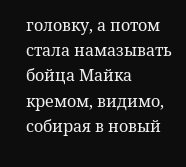головку, а потом стала намазывать бойца Майка кремом, видимо, собирая в новый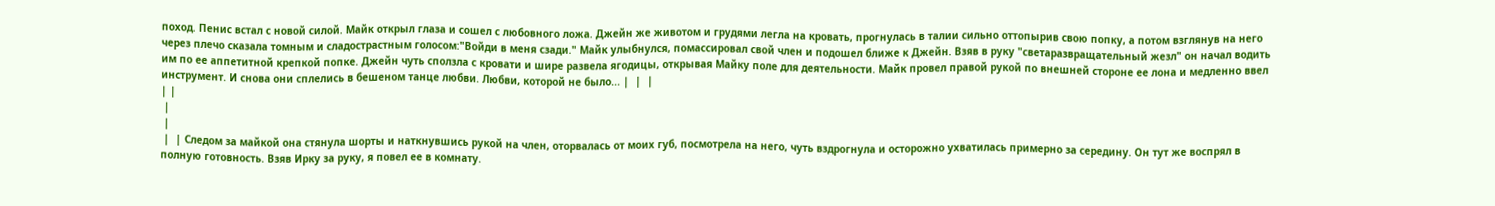поход. Пенис встал с новой силой. Майк открыл глаза и сошел с любовного ложа. Джейн же животом и грудями легла на кровать, прогнулась в талии сильно оттопырив свою попку, а потом взглянув на него через плечо сказала томным и сладострастным голосом:"Войди в меня сзади." Майк улыбнулся, помассировал свой член и подошел ближе к Джейн. Взяв в руку "светаразвращательный жезл" он начал водить им по ее аппетитной крепкой попке. Джейн чуть сползла с кровати и шире развела ягодицы, открывая Майку поле для деятельности. Майк провел правой рукой по внешней стороне ее лона и медленно ввел инструмент. И снова они сплелись в бешеном танце любви. Любви, которой не было... |  |  |
| |
 |
 |
 |  | Следом за майкой она стянула шорты и наткнувшись рукой на член, оторвалась от моих губ, посмотрела на него, чуть вздрогнула и осторожно ухватилась примерно за середину. Он тут же воспрял в полную готовность. Взяв Ирку за руку, я повел ее в комнату.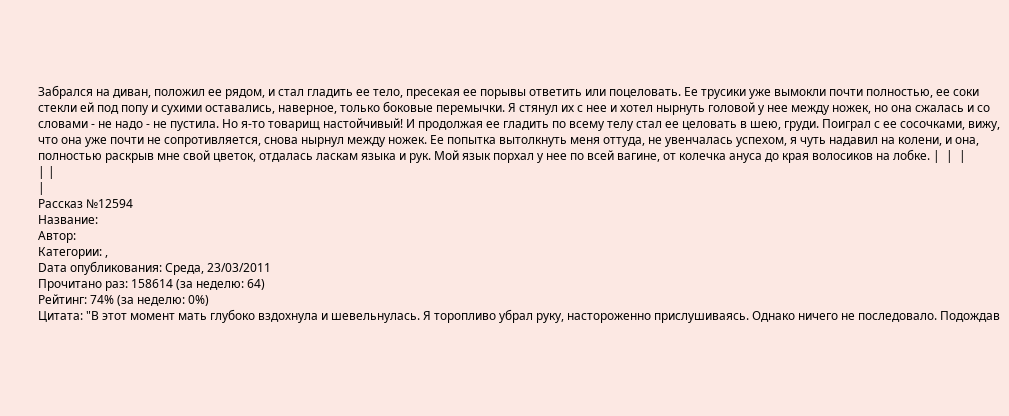Забрался на диван, положил ее рядом, и стал гладить ее тело, пресекая ее порывы ответить или поцеловать. Ее трусики уже вымокли почти полностью, ее соки стекли ей под попу и сухими оставались, наверное, только боковые перемычки. Я стянул их с нее и хотел нырнуть головой у нее между ножек, но она сжалась и со словами - не надо - не пустила. Но я-то товарищ настойчивый! И продолжая ее гладить по всему телу стал ее целовать в шею, груди. Поиграл с ее сосочками, вижу, что она уже почти не сопротивляется, снова нырнул между ножек. Ее попытка вытолкнуть меня оттуда, не увенчалась успехом, я чуть надавил на колени, и она, полностью раскрыв мне свой цветок, отдалась ласкам языка и рук. Мой язык порхал у нее по всей вагине, от колечка ануса до края волосиков на лобке. |  |  |
| |
|
Рассказ №12594
Название:
Автор:
Категории: ,
Dата опубликования: Среда, 23/03/2011
Прочитано раз: 158614 (за неделю: 64)
Рейтинг: 74% (за неделю: 0%)
Цитата: "В этот момент мать глубоко вздохнула и шевельнулась. Я торопливо убрал руку, настороженно прислушиваясь. Однако ничего не последовало. Подождав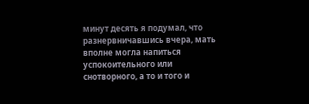минут десять я подумал, что разнервничавшись вчера, мать вполне могла напиться успокоительного или снотворного, а то и того и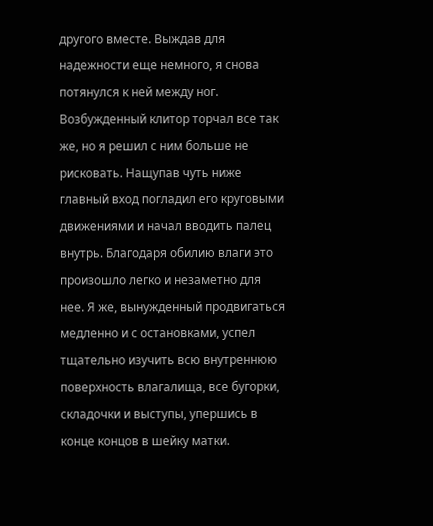другого вместе. Выждав для надежности еще немного, я снова потянулся к ней между ног. Возбужденный клитор торчал все так же, но я решил с ним больше не рисковать. Нащупав чуть ниже главный вход погладил его круговыми движениями и начал вводить палец внутрь. Благодаря обилию влаги это произошло легко и незаметно для нее. Я же, вынужденный продвигаться медленно и с остановками, успел тщательно изучить всю внутреннюю поверхность влагалища, все бугорки, складочки и выступы, упершись в конце концов в шейку матки.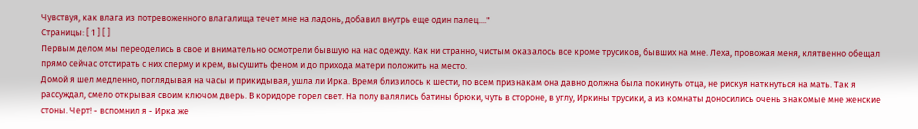Чувствуя, как влага из потревоженного влагалища течет мне на ладонь, добавил внутрь еще один палец...."
Страницы: [ 1 ] [ ]
Первым делом мы переоделись в свое и внимательно осмотрели бывшую на нас одежду. Как ни странно, чистым оказалось все кроме трусиков, бывших на мне. Леха, провожая меня, клятвенно обещал прямо сейчас отстирать с них сперму и крем, высушить феном и до прихода матери положить на место.
Домой я шел медленно, поглядывая на часы и прикидывая, ушла ли Ирка. Время близилось к шести, по всем признакам она давно должна была покинуть отца, не рискуя наткнуться на мать. Так я рассуждал, смело открывая своим ключом дверь. В коридоре горел свет. На полу валялись батины брюки, чуть в стороне, в углу, Иркины трусики, а из комнаты доносились очень знакомые мне женские стоны. Черт! - вспомнил я - Ирка же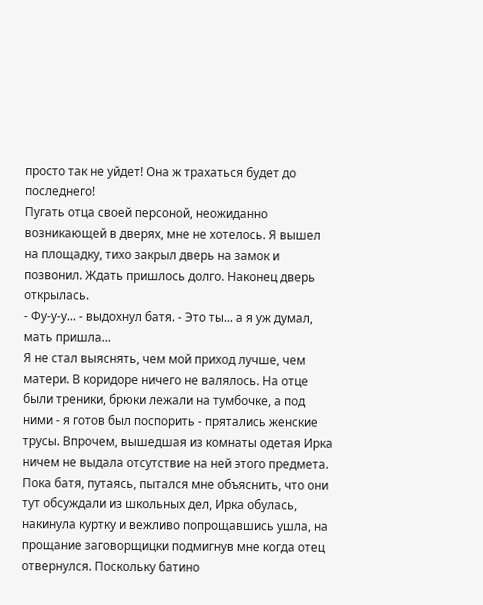просто так не уйдет! Она ж трахаться будет до последнего!
Пугать отца своей персоной, неожиданно возникающей в дверях, мне не хотелось. Я вышел на площадку, тихо закрыл дверь на замок и позвонил. Ждать пришлось долго. Наконец дверь открылась.
- Фу-у-у... - выдохнул батя. - Это ты... а я уж думал, мать пришла...
Я не стал выяснять, чем мой приход лучше, чем матери. В коридоре ничего не валялось. На отце были треники, брюки лежали на тумбочке, а под ними - я готов был поспорить - прятались женские трусы. Впрочем, вышедшая из комнаты одетая Ирка ничем не выдала отсутствие на ней этого предмета. Пока батя, путаясь, пытался мне объяснить, что они тут обсуждали из школьных дел, Ирка обулась, накинула куртку и вежливо попрощавшись ушла, на прощание заговорщицки подмигнув мне когда отец отвернулся. Поскольку батино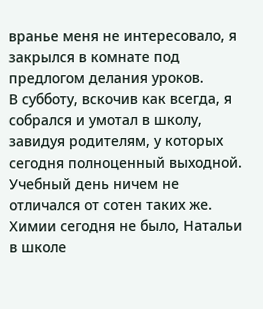вранье меня не интересовало, я закрылся в комнате под предлогом делания уроков.
В субботу, вскочив как всегда, я собрался и умотал в школу, завидуя родителям, у которых сегодня полноценный выходной. Учебный день ничем не отличался от сотен таких же. Химии сегодня не было, Натальи в школе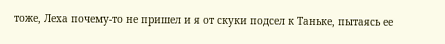тоже, Леха почему-то не пришел и я от скуки подсел к Таньке, пытаясь ее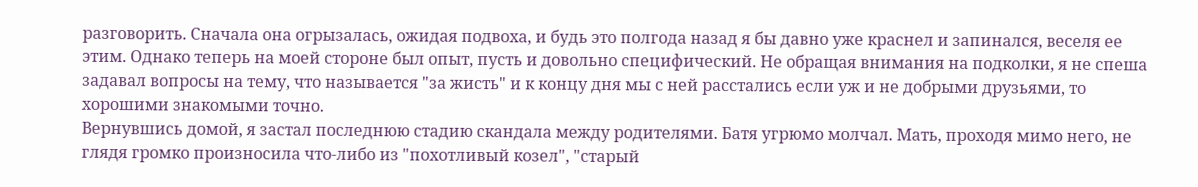разговорить. Сначала она огрызалась, ожидая подвоха, и будь это полгода назад я бы давно уже краснел и запинался, веселя ее этим. Однако теперь на моей стороне был опыт, пусть и довольно специфический. Не обращая внимания на подколки, я не спеша задавал вопросы на тему, что называется "за жисть" и к концу дня мы с ней расстались если уж и не добрыми друзьями, то хорошими знакомыми точно.
Вернувшись домой, я застал последнюю стадию скандала между родителями. Батя угрюмо молчал. Мать, проходя мимо него, не глядя громко произносила что-либо из "похотливый козел", "старый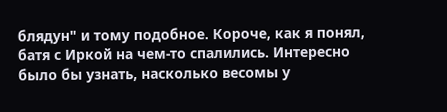блядун" и тому подобное. Короче, как я понял, батя с Иркой на чем-то спалились. Интересно было бы узнать, насколько весомы у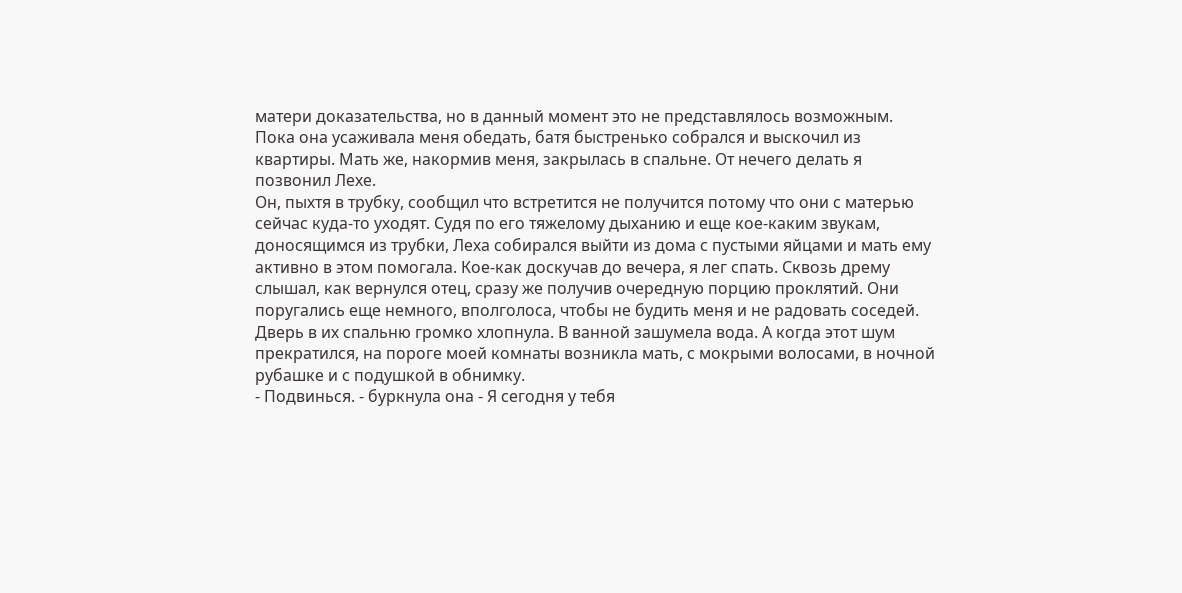матери доказательства, но в данный момент это не представлялось возможным. Пока она усаживала меня обедать, батя быстренько собрался и выскочил из квартиры. Мать же, накормив меня, закрылась в спальне. От нечего делать я позвонил Лехе.
Он, пыхтя в трубку, сообщил что встретится не получится потому что они с матерью сейчас куда-то уходят. Судя по его тяжелому дыханию и еще кое-каким звукам, доносящимся из трубки, Леха собирался выйти из дома с пустыми яйцами и мать ему активно в этом помогала. Кое-как доскучав до вечера, я лег спать. Сквозь дрему слышал, как вернулся отец, сразу же получив очередную порцию проклятий. Они поругались еще немного, вполголоса, чтобы не будить меня и не радовать соседей. Дверь в их спальню громко хлопнула. В ванной зашумела вода. А когда этот шум прекратился, на пороге моей комнаты возникла мать, с мокрыми волосами, в ночной рубашке и с подушкой в обнимку.
- Подвинься. - буркнула она - Я сегодня у тебя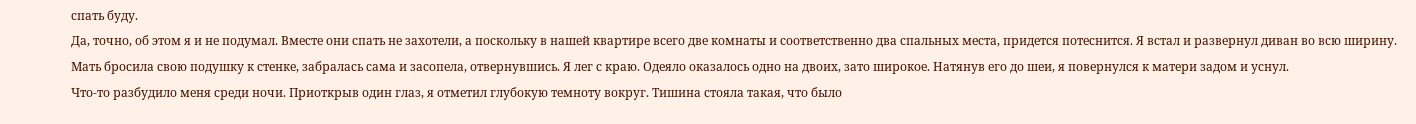спать буду.
Да, точно, об этом я и не подумал. Вместе они спать не захотели, а поскольку в нашей квартире всего две комнаты и соответственно два спальных места, придется потеснится. Я встал и развернул диван во всю ширину. Мать бросила свою подушку к стенке, забралась сама и засопела, отвернувшись. Я лег с краю. Одеяло оказалось одно на двоих, зато широкое. Натянув его до шеи, я повернулся к матери задом и уснул.
Что-то разбудило меня среди ночи. Приоткрыв один глаз, я отметил глубокую темноту вокруг. Тишина стояла такая, что было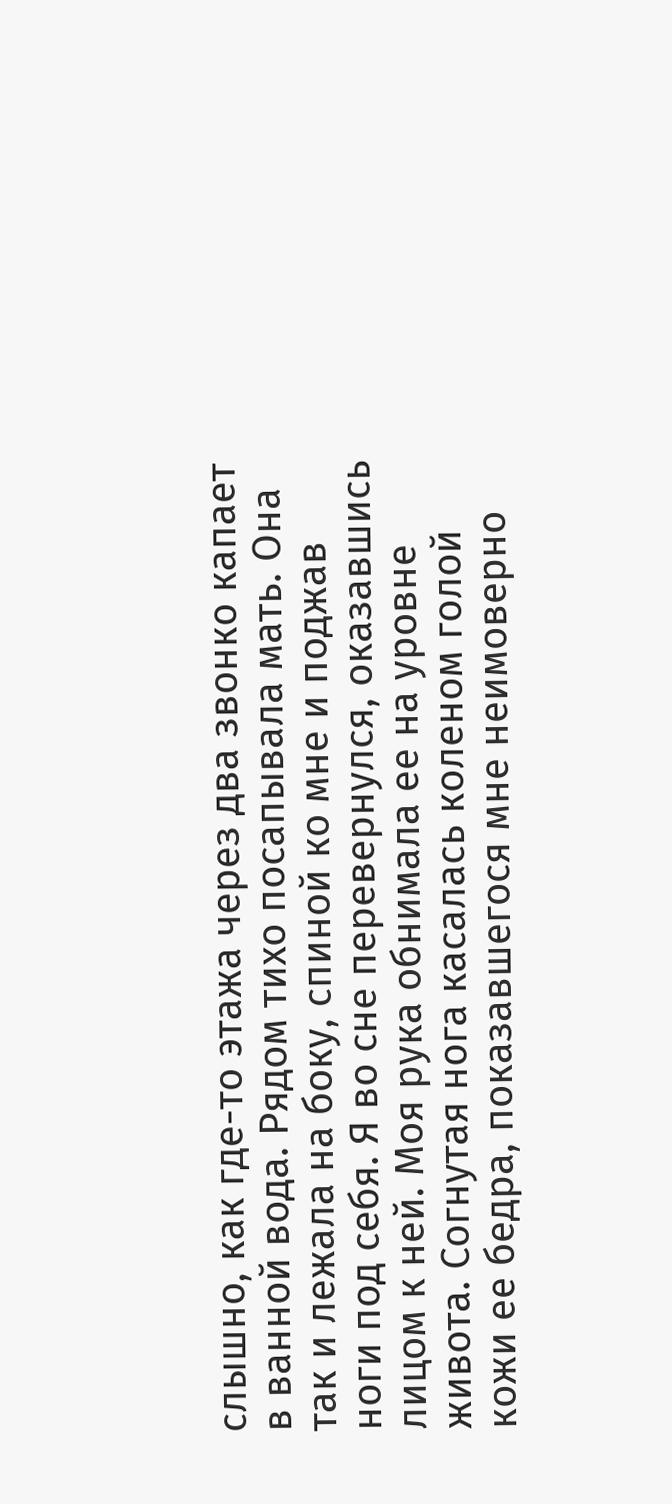слышно, как где-то этажа через два звонко капает в ванной вода. Рядом тихо посапывала мать. Она так и лежала на боку, спиной ко мне и поджав ноги под себя. Я во сне перевернулся, оказавшись лицом к ней. Моя рука обнимала ее на уровне живота. Согнутая нога касалась коленом голой кожи ее бедра, показавшегося мне неимоверно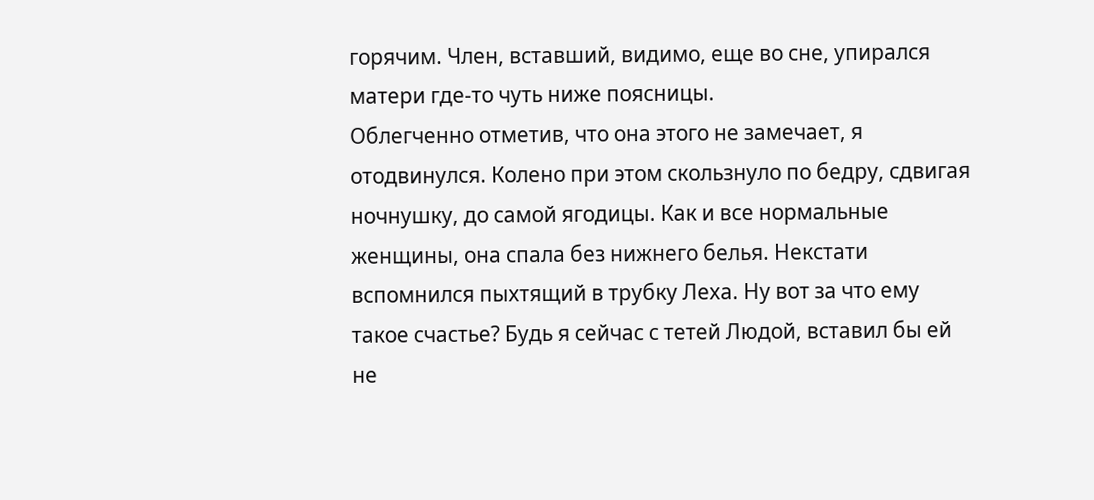горячим. Член, вставший, видимо, еще во сне, упирался матери где-то чуть ниже поясницы.
Облегченно отметив, что она этого не замечает, я отодвинулся. Колено при этом скользнуло по бедру, сдвигая ночнушку, до самой ягодицы. Как и все нормальные женщины, она спала без нижнего белья. Некстати вспомнился пыхтящий в трубку Леха. Ну вот за что ему такое счастье? Будь я сейчас с тетей Людой, вставил бы ей не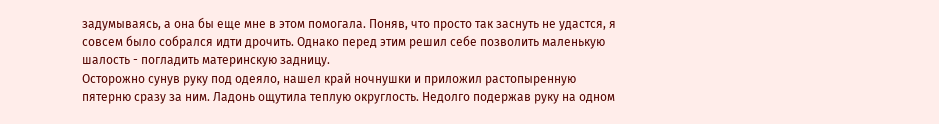задумываясь, а она бы еще мне в этом помогала. Поняв, что просто так заснуть не удастся, я совсем было собрался идти дрочить. Однако перед этим решил себе позволить маленькую шалость - погладить материнскую задницу.
Осторожно сунув руку под одеяло, нашел край ночнушки и приложил растопыренную пятерню сразу за ним. Ладонь ощутила теплую округлость. Недолго подержав руку на одном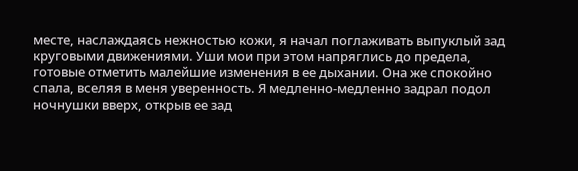месте, наслаждаясь нежностью кожи, я начал поглаживать выпуклый зад круговыми движениями. Уши мои при этом напряглись до предела, готовые отметить малейшие изменения в ее дыхании. Она же спокойно спала, вселяя в меня уверенность. Я медленно-медленно задрал подол ночнушки вверх, открыв ее зад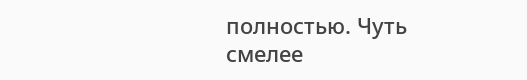полностью. Чуть смелее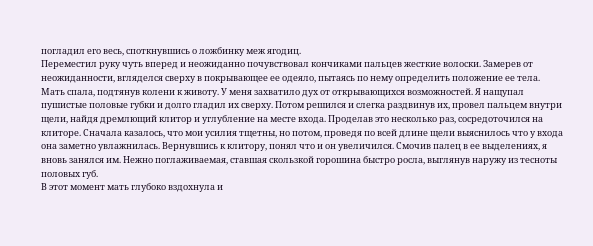погладил его весь, споткнувшись о ложбинку меж ягодиц.
Переместил руку чуть вперед и неожиданно почувствовал кончиками пальцев жесткие волоски. Замерев от неожиданности, вгляделся сверху в покрывающее ее одеяло, пытаясь по нему определить положение ее тела. Мать спала, подтянув колени к животу. У меня захватило дух от открывающихся возможностей. Я нащупал пушистые половые губки и долго гладил их сверху. Потом решился и слегка раздвинув их, провел пальцем внутри щели, найдя дремлющий клитор и углубление на месте входа. Проделав это несколько раз, сосредоточился на клиторе. Сначала казалось, что мои усилия тщетны, но потом, проведя по всей длине щели выяснилось что у входа она заметно увлажнилась. Вернувшись к клитору, понял что и он увеличился. Смочив палец в ее выделениях, я вновь занялся им. Нежно поглаживаемая, ставшая скользкой горошина быстро росла, выглянув наружу из тесноты половых губ.
В этот момент мать глубоко вздохнула и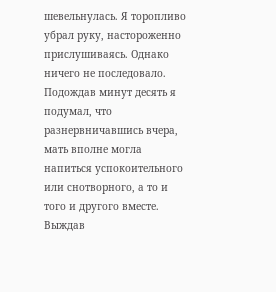шевельнулась. Я торопливо убрал руку, настороженно прислушиваясь. Однако ничего не последовало. Подождав минут десять я подумал, что разнервничавшись вчера, мать вполне могла напиться успокоительного или снотворного, а то и того и другого вместе. Выждав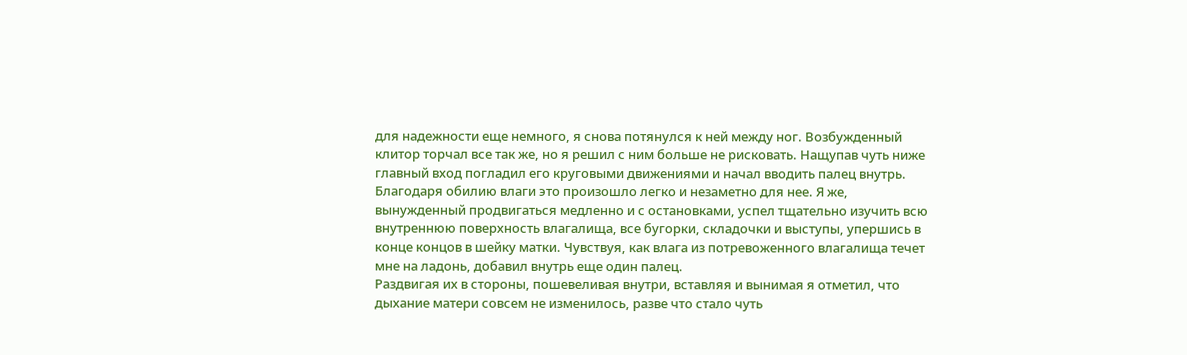для надежности еще немного, я снова потянулся к ней между ног. Возбужденный клитор торчал все так же, но я решил с ним больше не рисковать. Нащупав чуть ниже главный вход погладил его круговыми движениями и начал вводить палец внутрь. Благодаря обилию влаги это произошло легко и незаметно для нее. Я же, вынужденный продвигаться медленно и с остановками, успел тщательно изучить всю внутреннюю поверхность влагалища, все бугорки, складочки и выступы, упершись в конце концов в шейку матки. Чувствуя, как влага из потревоженного влагалища течет мне на ладонь, добавил внутрь еще один палец.
Раздвигая их в стороны, пошевеливая внутри, вставляя и вынимая я отметил, что дыхание матери совсем не изменилось, разве что стало чуть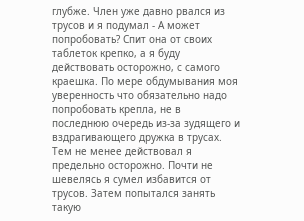глубже. Член уже давно рвался из трусов и я подумал - А может попробовать? Спит она от своих таблеток крепко, а я буду действовать осторожно, с самого краешка. По мере обдумывания моя уверенность что обязательно надо попробовать крепла, не в последнюю очередь из-за зудящего и вздрагивающего дружка в трусах.
Тем не менее действовал я предельно осторожно. Почти не шевелясь я сумел избавится от трусов. Затем попытался занять такую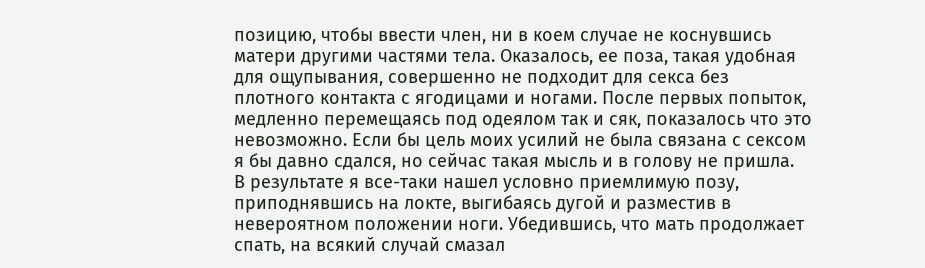позицию, чтобы ввести член, ни в коем случае не коснувшись матери другими частями тела. Оказалось, ее поза, такая удобная для ощупывания, совершенно не подходит для секса без плотного контакта с ягодицами и ногами. После первых попыток, медленно перемещаясь под одеялом так и сяк, показалось что это невозможно. Если бы цель моих усилий не была связана с сексом я бы давно сдался, но сейчас такая мысль и в голову не пришла.
В результате я все-таки нашел условно приемлимую позу, приподнявшись на локте, выгибаясь дугой и разместив в невероятном положении ноги. Убедившись, что мать продолжает спать, на всякий случай смазал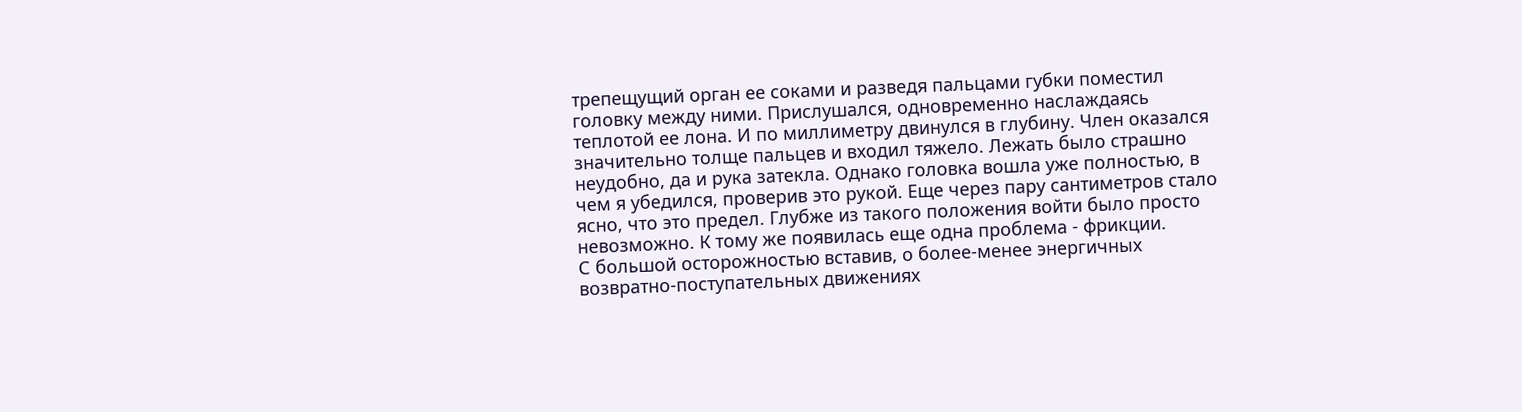трепещущий орган ее соками и разведя пальцами губки поместил головку между ними. Прислушался, одновременно наслаждаясь теплотой ее лона. И по миллиметру двинулся в глубину. Член оказался значительно толще пальцев и входил тяжело. Лежать было страшно неудобно, да и рука затекла. Однако головка вошла уже полностью, в чем я убедился, проверив это рукой. Еще через пару сантиметров стало ясно, что это предел. Глубже из такого положения войти было просто невозможно. К тому же появилась еще одна проблема - фрикции.
С большой осторожностью вставив, о более-менее энергичных возвратно-поступательных движениях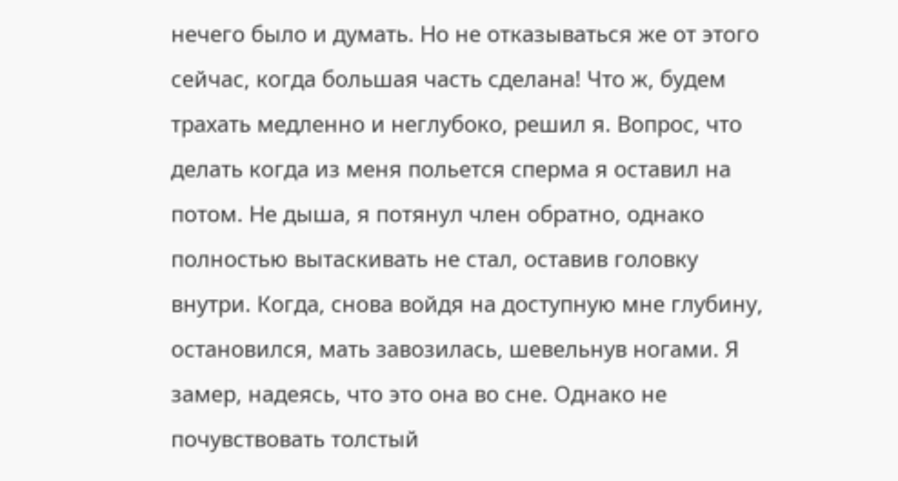нечего было и думать. Но не отказываться же от этого сейчас, когда большая часть сделана! Что ж, будем трахать медленно и неглубоко, решил я. Вопрос, что делать когда из меня польется сперма я оставил на потом. Не дыша, я потянул член обратно, однако полностью вытаскивать не стал, оставив головку внутри. Когда, снова войдя на доступную мне глубину, остановился, мать завозилась, шевельнув ногами. Я замер, надеясь, что это она во сне. Однако не почувствовать толстый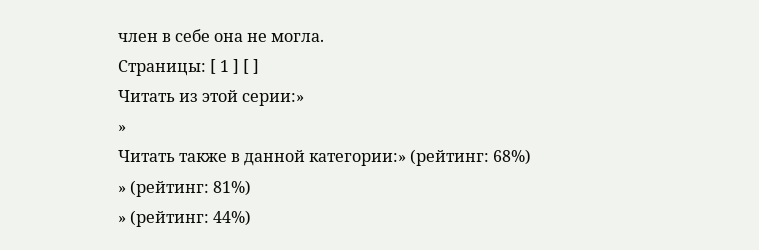член в себе она не могла.
Страницы: [ 1 ] [ ]
Читать из этой серии:»
»
Читать также в данной категории:» (рейтинг: 68%)
» (рейтинг: 81%)
» (рейтинг: 44%)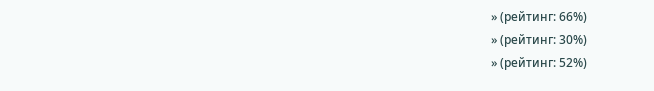» (рейтинг: 66%)
» (рейтинг: 30%)
» (рейтинг: 52%)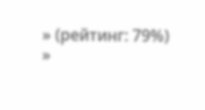» (рейтинг: 79%)
»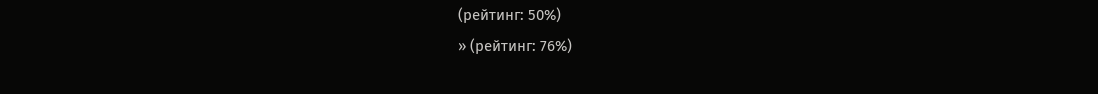(рейтинг: 50%)
» (рейтинг: 76%)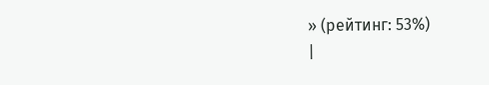» (рейтинг: 53%)
|